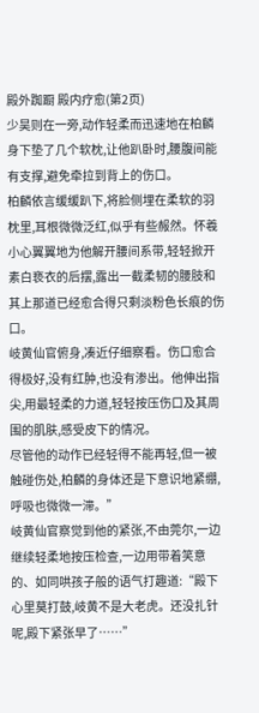殿外踟蹰 殿内疗愈(第2页)
少昊则在一旁,动作轻柔而迅速地在柏麟身下垫了几个软枕,让他趴卧时,腰腹间能有支撑,避免牵拉到背上的伤口。
柏麟依言缓缓趴下,将脸侧埋在柔软的羽枕里,耳根微微泛红,似乎有些赧然。怀羲小心翼翼地为他解开腰间系带,轻轻掀开素白亵衣的后摆,露出一截柔韧的腰肢和其上那道已经愈合得只剩淡粉色长痕的伤口。
岐黄仙官俯身,凑近仔细察看。伤口愈合得极好,没有红肿,也没有渗出。他伸出指尖,用最轻柔的力道,轻轻按压伤口及其周围的肌肤,感受皮下的情况。
尽管他的动作已经轻得不能再轻,但一被触碰伤处,柏麟的身体还是下意识地紧绷,呼吸也微微一滞。”
岐黄仙官察觉到他的紧张,不由莞尔,一边继续轻柔地按压检查,一边用带着笑意的、如同哄孩子般的语气打趣道:“殿下心里莫打鼓,岐黄不是大老虎。还没扎针呢,殿下紧张早了……”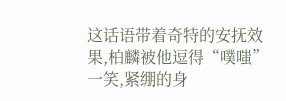这话语带着奇特的安抚效果,柏麟被他逗得“噗嗤”一笑,紧绷的身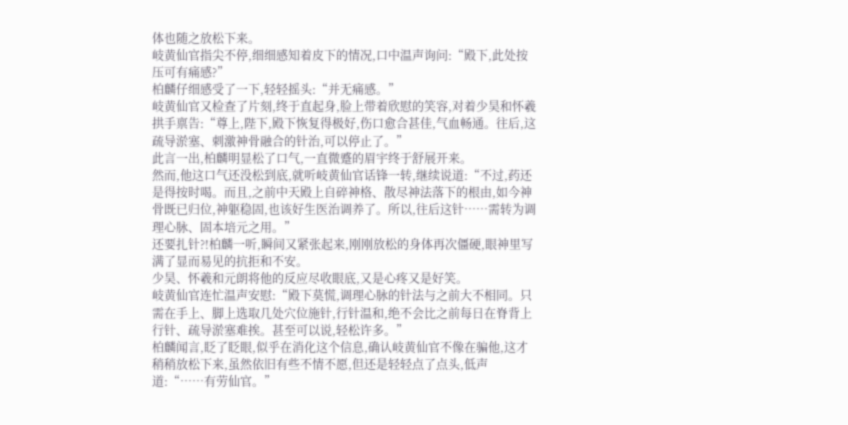体也随之放松下来。
岐黄仙官指尖不停,细细感知着皮下的情况,口中温声询问:“殿下,此处按压可有痛感?”
柏麟仔细感受了一下,轻轻摇头:“并无痛感。”
岐黄仙官又检查了片刻,终于直起身,脸上带着欣慰的笑容,对着少昊和怀羲拱手禀告:“尊上,陛下,殿下恢复得极好,伤口愈合甚佳,气血畅通。往后,这疏导淤塞、刺激神骨融合的针治,可以停止了。”
此言一出,柏麟明显松了口气,一直微蹙的眉宇终于舒展开来。
然而,他这口气还没松到底,就听岐黄仙官话锋一转,继续说道:“不过,药还是得按时喝。而且,之前中天殿上自碎神格、散尽神法落下的根由,如今神骨既已归位,神躯稳固,也该好生医治调养了。所以,往后这针……需转为调理心脉、固本培元之用。”
还要扎针?!柏麟一听,瞬间又紧张起来,刚刚放松的身体再次僵硬,眼神里写满了显而易见的抗拒和不安。
少昊、怀羲和元朗将他的反应尽收眼底,又是心疼又是好笑。
岐黄仙官连忙温声安慰:“殿下莫慌,调理心脉的针法与之前大不相同。只需在手上、脚上选取几处穴位施针,行针温和,绝不会比之前每日在脊背上行针、疏导淤塞难挨。甚至可以说,轻松许多。”
柏麟闻言,眨了眨眼,似乎在消化这个信息,确认岐黄仙官不像在骗他,这才稍稍放松下来,虽然依旧有些不情不愿,但还是轻轻点了点头,低声道:“……有劳仙官。”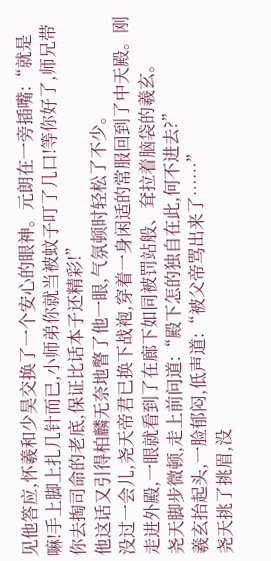见他答应,怀羲和少昊交换了一个安心的眼神。元朗在一旁插嘴:“就是嘛!手上脚上扎几针而已,小师弟你就当被蚊子叮了几口!等你好了,师兄带你去掏司命的老底,保证比话本子还精彩!”
他这话又引得柏麟无奈地瞥了他一眼,气氛顿时轻松了不少。
没过一会儿,尧天帝君已换下战袍,穿着一身闲适的常服回到了中天殿。刚走进外殿,一眼就看到了在廊下如同被罚站般、耷拉着脑袋的羲玄。
尧天脚步微顿,走上前问道:“殿下怎的独自在此,何不进去?”
羲玄抬起头,一脸郁闷,低声道:“被父帝骂出来了……”
尧天挑了挑眉,没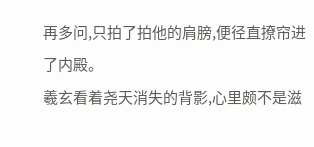再多问,只拍了拍他的肩膀,便径直撩帘进了内殿。
羲玄看着尧天消失的背影,心里颇不是滋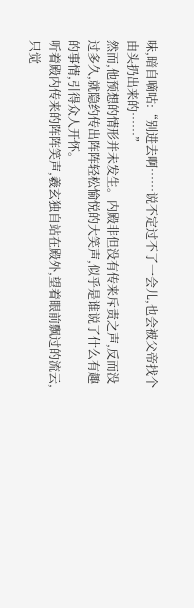味,暗自嘀咕:“别进去啊……说不定过不了一会儿,也会被父帝找个由头扔出来的……”
然而,他预想的情形并未发生。内殿非但没有传来斥责之声,反而没过多久,就隐约传出阵阵轻松愉悦的大笑声,似乎是谁说了什么有趣的事情,引得众人开怀。
听着殿内传来的阵阵笑声,羲玄独自站在殿外,望着眼前飘过的流云,只觉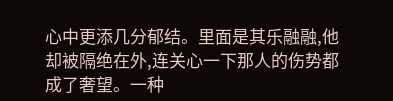心中更添几分郁结。里面是其乐融融,他却被隔绝在外,连关心一下那人的伤势都成了奢望。一种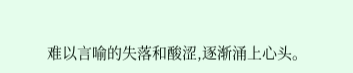难以言喻的失落和酸涩,逐渐涌上心头。